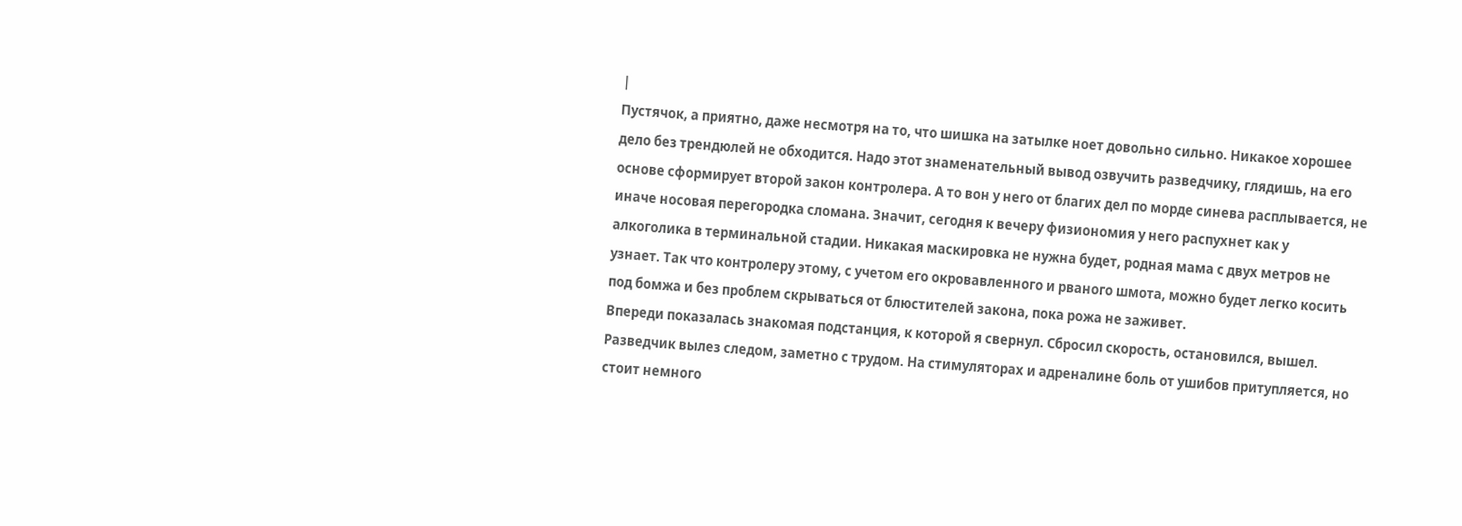|
Пустячок, а приятно, даже несмотря на то, что шишка на затылке ноет довольно сильно. Никакое хорошее дело без трендюлей не обходится. Надо этот знаменательный вывод озвучить разведчику, глядишь, на его основе сформирует второй закон контролера. А то вон у него от благих дел по морде синева расплывается, не иначе носовая перегородка сломана. Значит, сегодня к вечеру физиономия у него распухнет как у алкоголика в терминальной стадии. Никакая маскировка не нужна будет, родная мама с двух метров не узнает. Так что контролеру этому, с учетом его окровавленного и рваного шмота, можно будет легко косить под бомжа и без проблем скрываться от блюстителей закона, пока рожа не заживет.
Впереди показалась знакомая подстанция, к которой я свернул. Сбросил скорость, остановился, вышел. Разведчик вылез следом, заметно с трудом. На стимуляторах и адреналине боль от ушибов притупляется, но стоит немного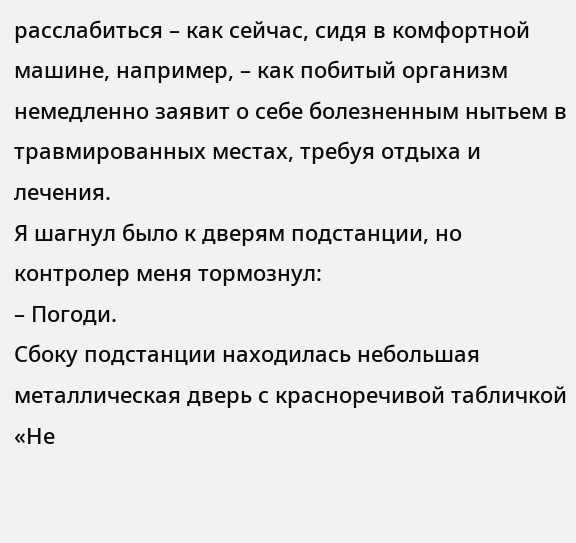расслабиться – как сейчас, сидя в комфортной машине, например, – как побитый организм немедленно заявит о себе болезненным нытьем в травмированных местах, требуя отдыха и лечения.
Я шагнул было к дверям подстанции, но контролер меня тормознул:
– Погоди.
Сбоку подстанции находилась небольшая металлическая дверь с красноречивой табличкой «Не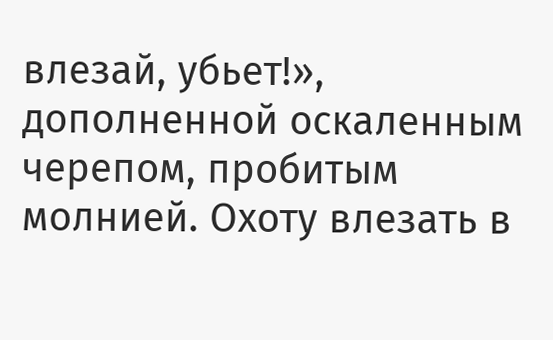влезай, убьет!», дополненной оскаленным черепом, пробитым молнией. Охоту влезать в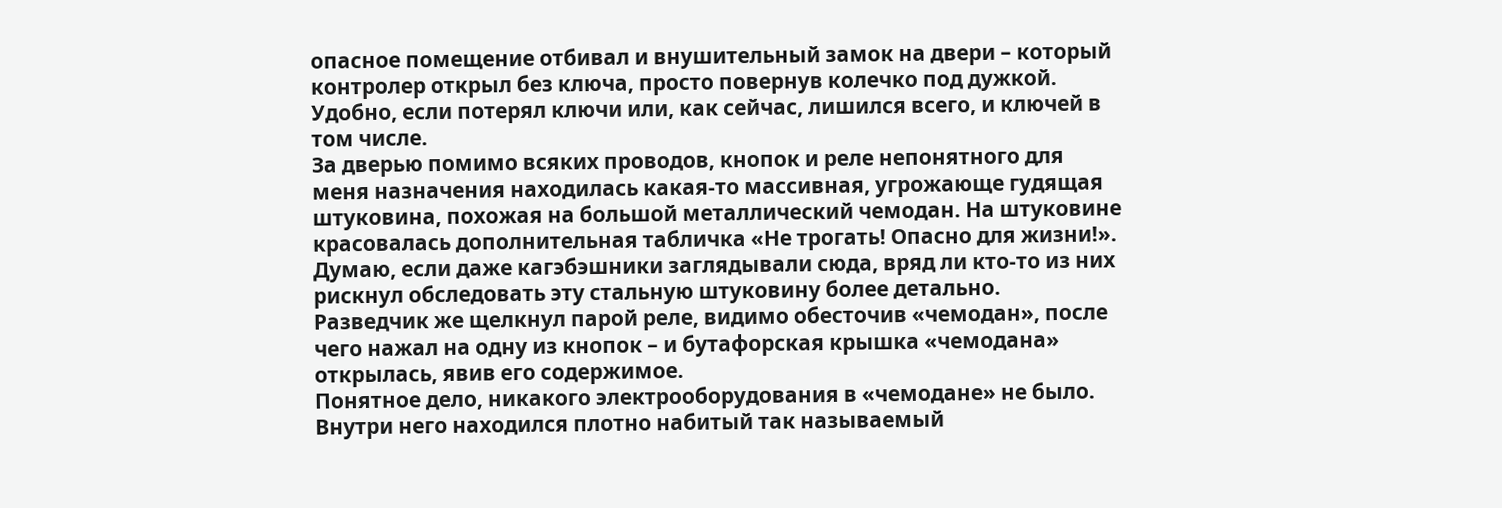опасное помещение отбивал и внушительный замок на двери – который контролер открыл без ключа, просто повернув колечко под дужкой. Удобно, если потерял ключи или, как сейчас, лишился всего, и ключей в том числе.
За дверью помимо всяких проводов, кнопок и реле непонятного для меня назначения находилась какая-то массивная, угрожающе гудящая штуковина, похожая на большой металлический чемодан. На штуковине красовалась дополнительная табличка «Не трогать! Опасно для жизни!». Думаю, если даже кагэбэшники заглядывали сюда, вряд ли кто-то из них рискнул обследовать эту стальную штуковину более детально.
Разведчик же щелкнул парой реле, видимо обесточив «чемодан», после чего нажал на одну из кнопок – и бутафорская крышка «чемодана» открылась, явив его содержимое.
Понятное дело, никакого электрооборудования в «чемодане» не было. Внутри него находился плотно набитый так называемый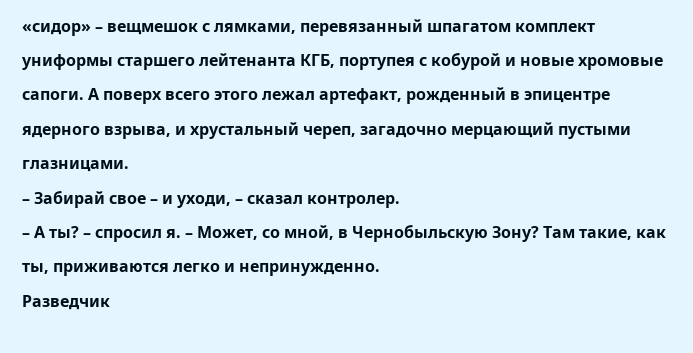«сидор» – вещмешок с лямками, перевязанный шпагатом комплект униформы старшего лейтенанта КГБ, портупея с кобурой и новые хромовые сапоги. А поверх всего этого лежал артефакт, рожденный в эпицентре ядерного взрыва, и хрустальный череп, загадочно мерцающий пустыми глазницами.
– Забирай свое – и уходи, – сказал контролер.
– А ты? – спросил я. – Может, со мной, в Чернобыльскую Зону? Там такие, как ты, приживаются легко и непринужденно.
Разведчик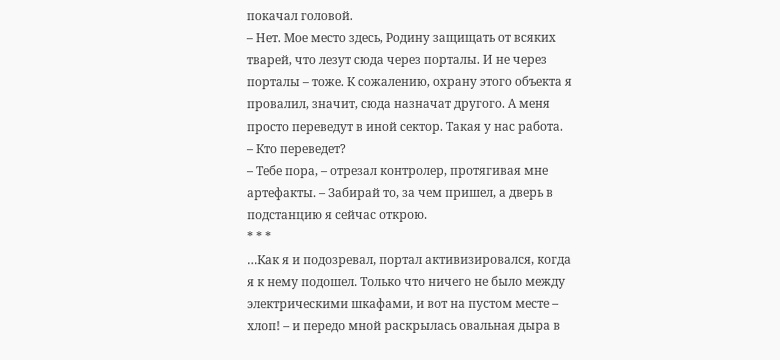покачал головой.
– Нет. Мое место здесь, Родину защищать от всяких тварей, что лезут сюда через порталы. И не через порталы – тоже. К сожалению, охрану этого объекта я провалил, значит, сюда назначат другого. А меня просто переведут в иной сектор. Такая у нас работа.
– Кто переведет?
– Тебе пора, – отрезал контролер, протягивая мне артефакты. – Забирай то, за чем пришел, а дверь в подстанцию я сейчас открою.
* * *
…Как я и подозревал, портал активизировался, когда я к нему подошел. Только что ничего не было между электрическими шкафами, и вот на пустом месте – хлоп! – и передо мной раскрылась овальная дыра в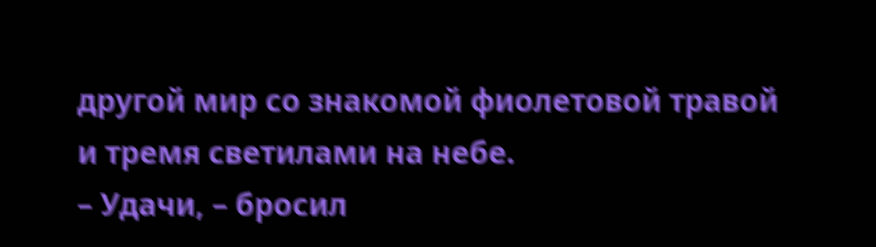другой мир со знакомой фиолетовой травой и тремя светилами на небе.
– Удачи, – бросил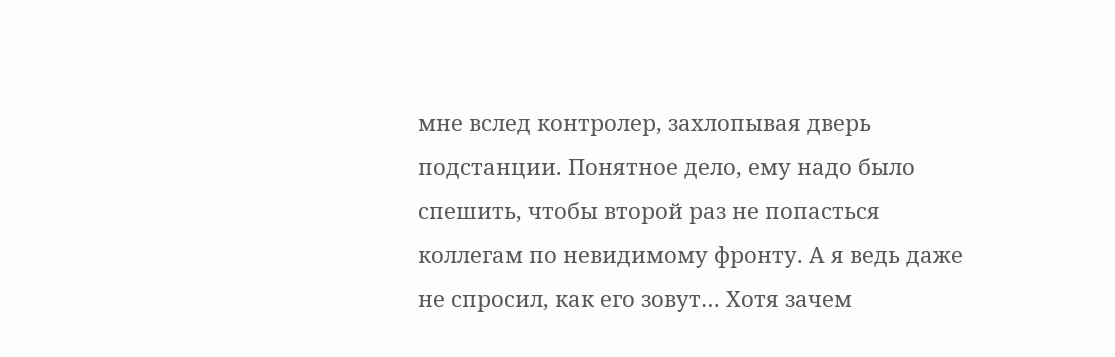мне вслед контролер, захлопывая дверь подстанции. Понятное дело, ему надо было спешить, чтобы второй раз не попасться коллегам по невидимому фронту. А я ведь даже не спросил, как его зовут… Хотя зачем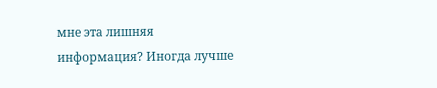мне эта лишняя информация? Иногда лучше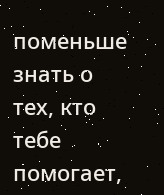поменьше знать о тех, кто тебе помогает,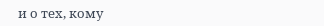и о тех, кому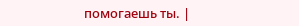помогаешь ты. |